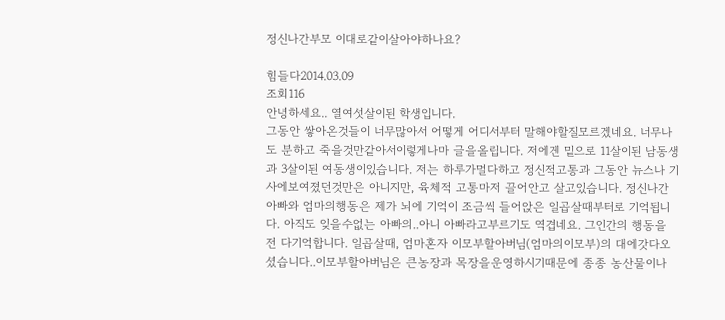정신나간부모 이대로같이살아야하나요?

힘들다2014.03.09
조회116
안녕하세요.. 열여섯살이된 학생입니다.
그동안 쌓아온것들이 너무많아서 어떻게 어디서부터 말해야할질모르겠네요. 너무나도 분하고 죽을것만같아서이렇게나마 글을올립니다. 저에겐 밑으로 11살이된 남동생과 3살이된 여동생이있습니다. 저는 하루가멀다하고 정신적고통과 그동안 뉴스나 기사에보여졌던것만은 아니지만, 육체적 고통마저 끌어안고 살고있습니다. 정신나간 아빠와 엄마의행동은 제가 뇌에 기억이 조금씩 들어앉은 일곱살때부터로 기억됩니다. 아직도 잊을수없는 아빠의..아니 아빠라고부르기도 역겹네요. 그인간의 행동을 전 다기억합니다. 일곱살때, 엄마혼자 이모부할아버님(엄마의이모부)의 대에갓다오셨습니다..이모부할아버님은 큰농장과 목장을운영하시기때문에 종종 농산물이나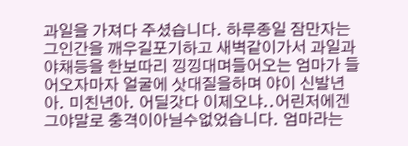과일을 가져다 주셨습니다. 하루종일 잠만자는 그인간을 깨우길포기하고 새벽같이가서 과일과야채등을 한보따리 낑낑대며들어오는 엄마가 들어오자마자 얼굴에 삿대질을하며 야이 신발년아. 미친년아. 어딜갓다 이제오냐..어린저에겐 그야말로 충격이아닐수없었습니다. 엄마라는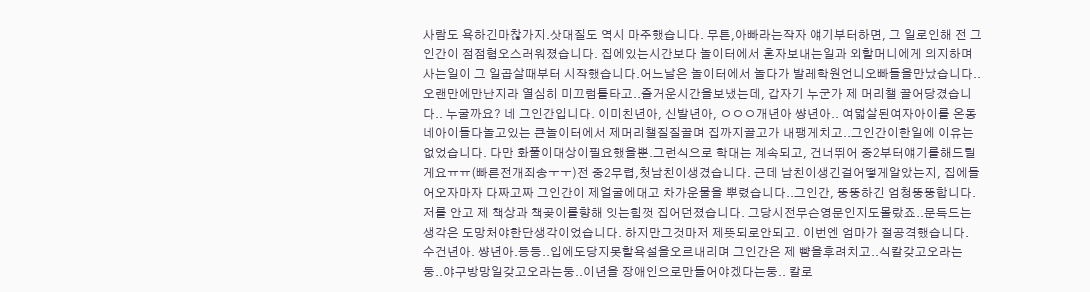사람도 욕하긴마찮가지.삿대질도 역시 마주했습니다. 무튼,아빠라는작자 얘기부터하면, 그 일로인해 전 그인간이 점점혐오스러워졌습니다. 집에있는시간보다 놀이터에서 혼자보내는일과 외할머니에게 의지하며 사는일이 그 일곱살때부터 시작했습니다.어느날은 놀이터에서 놀다가 발레학원언니오빠들을만났습니다.. 오랜만에만난지라 열심히 미끄럼틀타고..즐거운시간을보냈는데, 갑자기 누군가 제 머리챌 끌어당겼습니다.. 누굴까요? 네 그인간입니다. 이미친년아, 신발년아, ㅇㅇㅇ개년아 썅년아.. 여덟살된여자아이를 온동네아이들다놀고있는 큰놀이터에서 제머리챌질질끌며 집까지끌고가 내팽게치고..그인간이한일에 이유는없었습니다. 다만 화풀이대상이필요했을뿐.그런식으로 학대는 계속되고, 건너뛰어 중2부터얘기를해드릴게요ㅠㅠ(빠른전개죄송ㅜㅜ)전 중2무렵,첫남친이생겼습니다. 근데 남친이생긴걸어떻게알았는지, 집에들어오자마자 다짜고짜 그인간이 제얼굴에대고 차가운물을 뿌렸습니다..그인간, 뚱뚱하긴 엄청뚱뚱합니다. 저를 안고 제 책상과 책곶이를향해 잇는힘껏 집어던졌습니다. 그당시전무슨영문인지도몰랐죠..문득드는생각은 도망처야한단생각이었습니다. 하지만그것마저 제뜻되로안되고. 이번엔 엄마가 절공격했습니다. 수건년아. 썅년아.등등..입에도당지못할욕설을오르내리며 그인간은 제 뺨을후려치고..식칼갖고오라는둥..야구방망일갖고오라는둥..이년을 장애인으로만들어야겠다는둥.. 칼로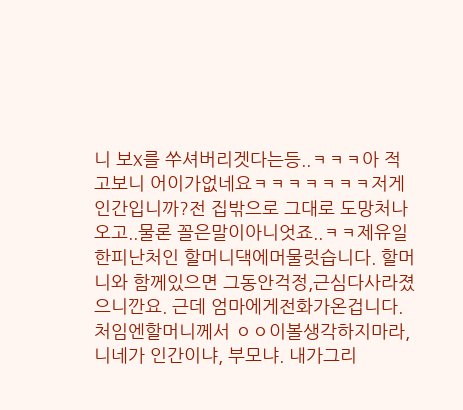니 보X를 쑤셔버리겟다는등..ㅋㅋㅋ아 적고보니 어이가없네요ㅋㅋㅋㅋㅋㅋㅋ저게 인간입니까?전 집밖으로 그대로 도망처나오고..물론 꼴은말이아니엇죠..ㅋㅋ제유일한피난처인 할머니댁에머물럿습니다. 할머니와 함께있으면 그동안걱정,근심다사라졌으니깐요. 근데 엄마에게전화가온겁니다. 처임엔할머니께서 ㅇㅇ이볼생각하지마라, 니네가 인간이냐, 부모냐. 내가그리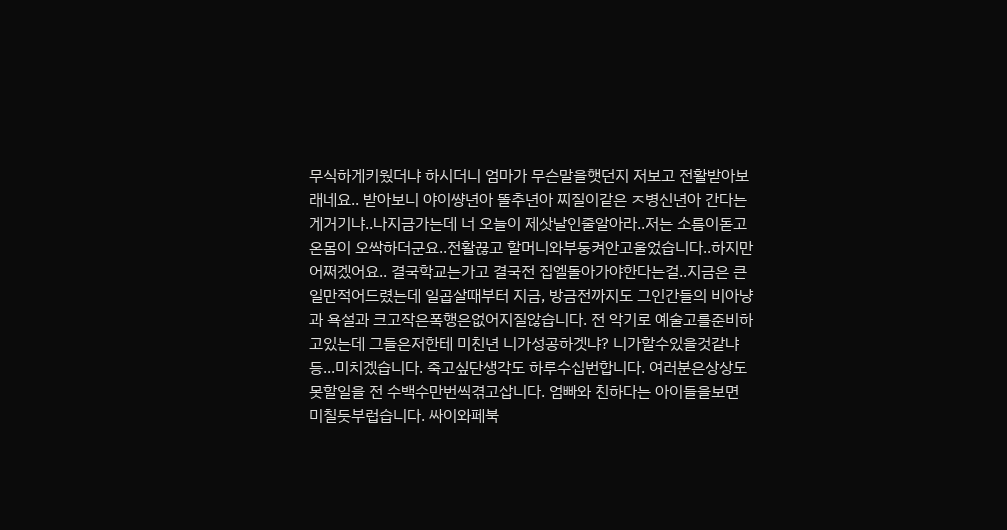무식하게키웠더냐 하시더니 엄마가 무슨말을햇던지 저보고 전활받아보래네요.. 받아보니 야이썅년아 똘추년아 찌질이같은 ㅈ병신년아 간다는게거기냐..나지금가는데 너 오늘이 제삿날인줄알아라..저는 소름이돋고 온몸이 오싹하더군요..전활끊고 할머니와부둥켜안고울었습니다..하지만어쩌겠어요.. 결국학교는가고 결국전 집엘돌아가야한다는걸..지금은 큰일만적어드렸는데 일곱살때부터 지금, 방금전까지도 그인간들의 비아냥과 욕설과 크고작은폭행은없어지질않습니다. 전 악기로 예술고를준비하고있는데 그들은저한테 미친년 니가성공하겟냐? 니가할수있을것같냐등...미치겠습니다. 죽고싶단생각도 하루수십번합니다. 여러분은상상도못할일을 전 수백수만번씩겪고삽니다. 엄빠와 친하다는 아이들을보면 미칠듯부럽습니다. 싸이와페북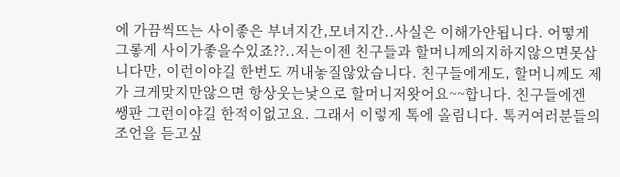에 가끔씩뜨는 사이좋은 부녀지간,모녀지간..사실은 이해가안됩니다. 어떻게그롷게 사이가좋을수있죠??..저는이젠 친구들과 할머니께의지하지않으면못삽니다만, 이런이야길 한번도 꺼내놓질않았습니다. 친구들에게도, 할머니께도 제가 크게맞지만않으면 항상웃는낯으로 할머니저왓어요~~합니다. 친구들에겐 쌩판 그런이야길 한적이없고요. 그래서 이렇게 톡에 올림니다. 톡커여러분들의 조언을 듣고싶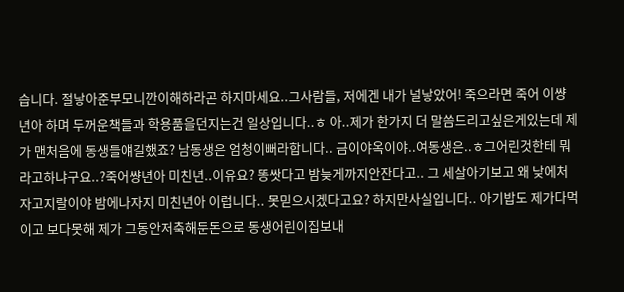습니다. 절낳아준부모니깐이해하라곤 하지마세요..그사람들, 저에겐 내가 널낳았어! 죽으라면 죽어 이썅년아 하며 두꺼운책들과 학용품을던지는건 일상입니다..ㅎ 아..제가 한가지 더 말씀드리고싶은게있는데 제가 맨처음에 동생들얘길했죠? 남동생은 엄청이뻐라합니다.. 금이야옥이야..여동생은..ㅎ그어린것한테 뭐라고하냐구요..?죽어썅년아 미친년..이유요? 똥쌋다고 밤늦게까지안잔다고.. 그 세살아기보고 왜 낮에처자고지랄이야 밤에나자지 미친년아 이럽니다.. 못믿으시겠다고요? 하지만사실입니다.. 아기밥도 제가다먹이고 보다못해 제가 그동안저축해둔돈으로 동생어린이집보내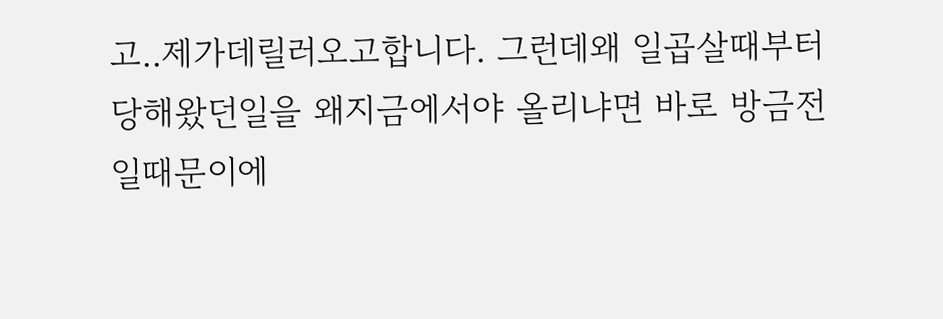고..제가데릴러오고합니다. 그런데왜 일곱살때부터 당해왔던일을 왜지금에서야 올리냐면 바로 방금전일때문이에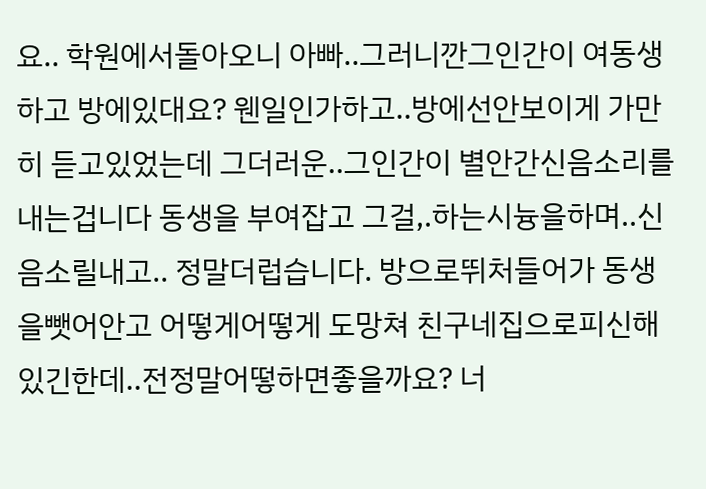요.. 학원에서돌아오니 아빠..그러니깐그인간이 여동생하고 방에있대요? 웬일인가하고..방에선안보이게 가만히 듣고있었는데 그더러운..그인간이 별안간신음소리를내는겁니다 동생을 부여잡고 그걸,.하는시늉을하며..신음소릴내고.. 정말더럽습니다. 방으로뛰처들어가 동생을뺏어안고 어떻게어떻게 도망쳐 친구네집으로피신해있긴한데..전정말어떻하면좋을까요? 너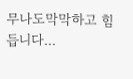무나도막막하고 힘듭니다...